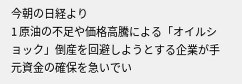今朝の日経より
1 原油の不足や価格高騰による「オイルショック」倒産を回避しようとする企業が手元資金の確保を急いでい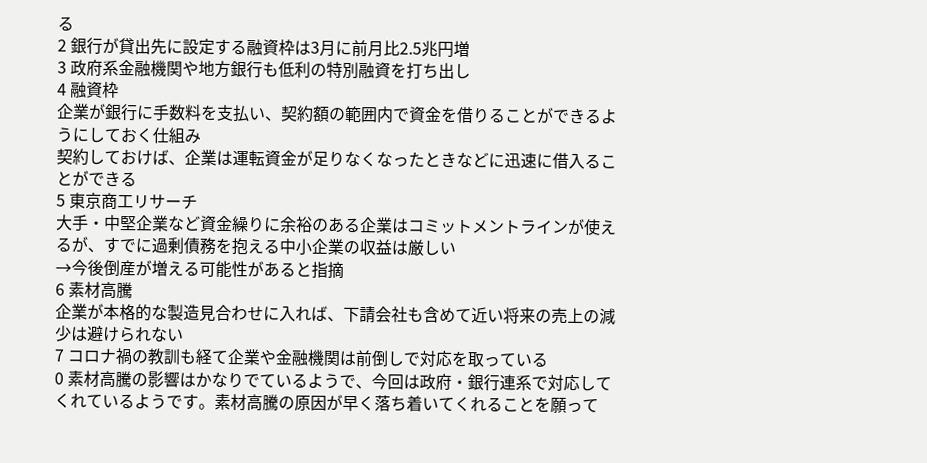る
2 銀行が貸出先に設定する融資枠は3月に前月比2.5兆円増
3 政府系金融機関や地方銀行も低利の特別融資を打ち出し
4 融資枠
企業が銀行に手数料を支払い、契約額の範囲内で資金を借りることができるようにしておく仕組み
契約しておけば、企業は運転資金が足りなくなったときなどに迅速に借入ることができる
5 東京商工リサーチ
大手・中堅企業など資金繰りに余裕のある企業はコミットメントラインが使えるが、すでに過剰債務を抱える中小企業の収益は厳しい
→今後倒産が増える可能性があると指摘
6 素材高騰
企業が本格的な製造見合わせに入れば、下請会社も含めて近い将来の売上の減少は避けられない
7 コロナ禍の教訓も経て企業や金融機関は前倒しで対応を取っている
0 素材高騰の影響はかなりでているようで、今回は政府・銀行連系で対応してくれているようです。素材高騰の原因が早く落ち着いてくれることを願って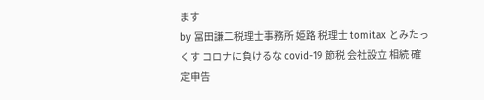ます
by 冨田謙二税理士事務所 姫路 税理士 tomitax とみたっくす コロナに負けるな covid-19 節税 会社設立 相続 確定申告